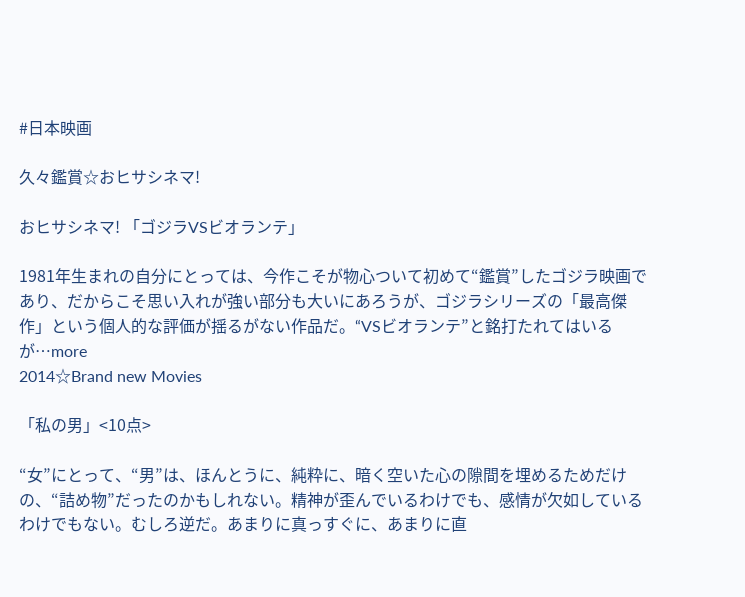#日本映画

久々鑑賞☆おヒサシネマ!

おヒサシネマ! 「ゴジラVSビオランテ」

1981年生まれの自分にとっては、今作こそが物心ついて初めて“鑑賞”したゴジラ映画であり、だからこそ思い入れが強い部分も大いにあろうが、ゴジラシリーズの「最高傑作」という個人的な評価が揺るがない作品だ。“VSビオランテ”と銘打たれてはいるが…more
2014☆Brand new Movies

「私の男」<10点>

“女”にとって、“男”は、ほんとうに、純粋に、暗く空いた心の隙間を埋めるためだけの、“詰め物”だったのかもしれない。精神が歪んでいるわけでも、感情が欠如しているわけでもない。むしろ逆だ。あまりに真っすぐに、あまりに直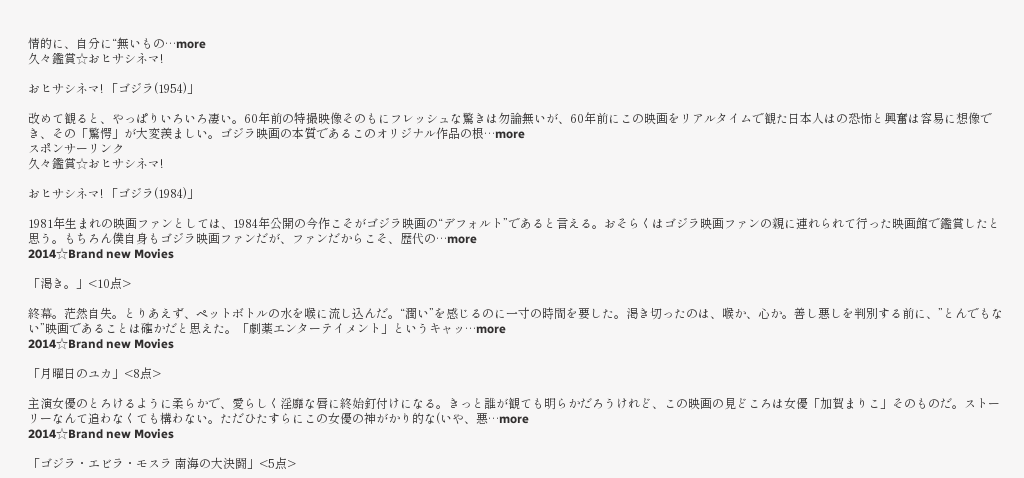情的に、自分に“無いもの…more
久々鑑賞☆おヒサシネマ!

おヒサシネマ! 「ゴジラ(1954)」

改めて観ると、やっぱりいろいろ凄い。60年前の特撮映像そのもにフレッシュな驚きは勿論無いが、60年前にこの映画をリアルタイムで観た日本人はの恐怖と興奮は容易に想像でき、その「驚愕」が大変羨ましい。ゴジラ映画の本質であるこのオリジナル作品の根…more
スポンサーリンク
久々鑑賞☆おヒサシネマ!

おヒサシネマ! 「ゴジラ(1984)」

1981年生まれの映画ファンとしては、1984年公開の今作こそがゴジラ映画の“デフォルト”であると言える。おそらくはゴジラ映画ファンの親に連れられて行った映画館で鑑賞したと思う。もちろん僕自身もゴジラ映画ファンだが、ファンだからこそ、歴代の…more
2014☆Brand new Movies

「渇き。」<10点>

終幕。茫然自失。とりあえず、ペットボトルの水を喉に流し込んだ。“潤い”を感じるのに一寸の時間を要した。渇き切ったのは、喉か、心か。善し悪しを判別する前に、”とんでもない”映画であることは確かだと思えた。「劇薬エンターテイメント」というキャッ…more
2014☆Brand new Movies

「月曜日のユカ」<8点>

主演女優のとろけるように柔らかで、愛らしく淫靡な唇に終始釘付けになる。きっと誰が観ても明らかだろうけれど、この映画の見どころは女優「加賀まりこ」そのものだ。ストーリーなんて追わなくても構わない。ただひたすらにこの女優の神がかり的な(いや、悪…more
2014☆Brand new Movies

「ゴジラ・エビラ・モスラ 南海の大決闘」<5点>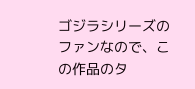ゴジラシリーズのファンなので、この作品のタ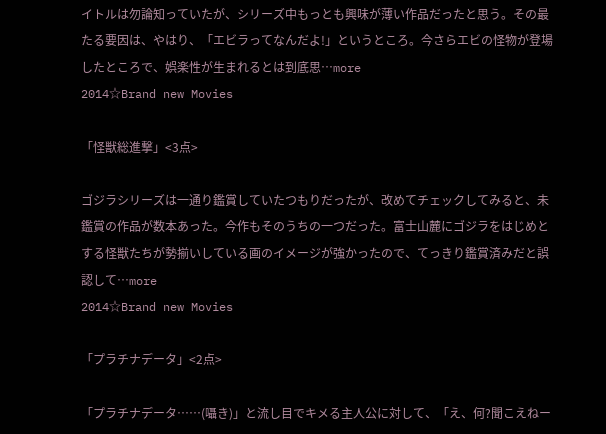イトルは勿論知っていたが、シリーズ中もっとも興味が薄い作品だったと思う。その最たる要因は、やはり、「エビラってなんだよ!」というところ。今さらエビの怪物が登場したところで、娯楽性が生まれるとは到底思…more
2014☆Brand new Movies

「怪獣総進撃」<3点>

ゴジラシリーズは一通り鑑賞していたつもりだったが、改めてチェックしてみると、未鑑賞の作品が数本あった。今作もそのうちの一つだった。富士山麓にゴジラをはじめとする怪獣たちが勢揃いしている画のイメージが強かったので、てっきり鑑賞済みだと誤認して…more
2014☆Brand new Movies

「プラチナデータ」<2点>

「プラチナデータ……(囁き)」と流し目でキメる主人公に対して、「え、何?聞こえねー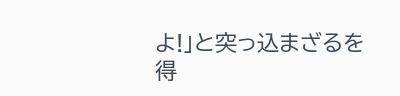よ!」と突っ込まざるを得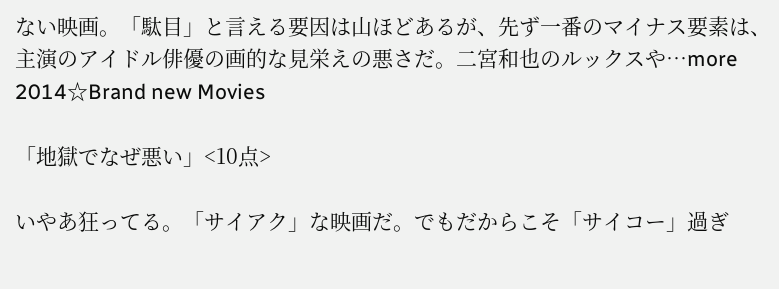ない映画。「駄目」と言える要因は山ほどあるが、先ず一番のマイナス要素は、主演のアイドル俳優の画的な見栄えの悪さだ。二宮和也のルックスや…more
2014☆Brand new Movies

「地獄でなぜ悪い」<10点>

いやあ狂ってる。「サイアク」な映画だ。でもだからこそ「サイコー」過ぎ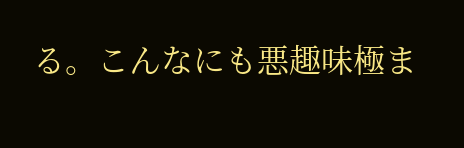る。こんなにも悪趣味極ま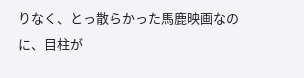りなく、とっ散らかった馬鹿映画なのに、目柱が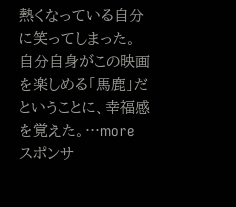熱くなっている自分に笑ってしまった。自分自身がこの映画を楽しめる「馬鹿」だということに、幸福感を覚えた。…more
スポンサ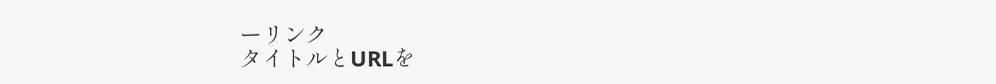ーリンク
タイトルとURLを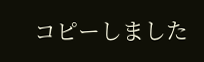コピーしました